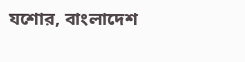যশোর, বাংলাদেশ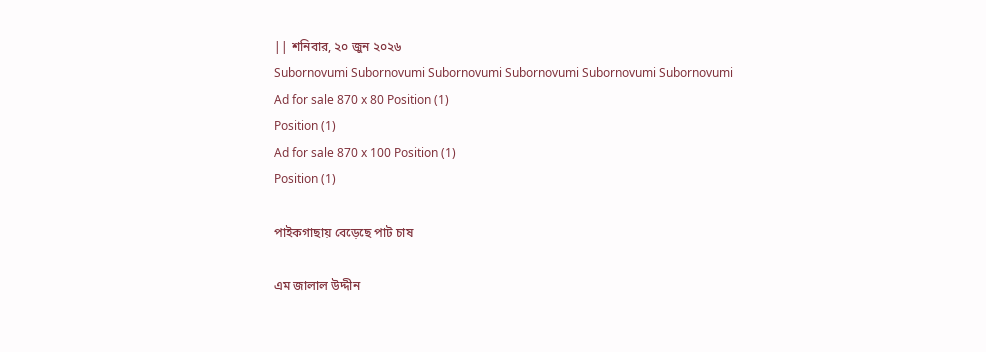|| শনিবার, ২০ জুন ২০২৬
Subornovumi Subornovumi Subornovumi Subornovumi Subornovumi Subornovumi
Ad for sale 870 x 80 Position (1)
Position (1)
Ad for sale 870 x 100 Position (1)
Position (1)

পাইকগাছায় বেড়েছে পাট চাষ

এম জালাল উদ্দীন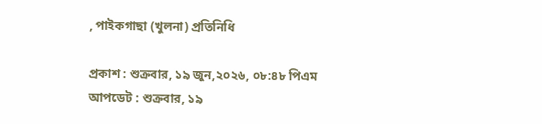, পাইকগাছা (খুলনা) প্রতিনিধি

প্রকাশ : শুক্রবার, ১৯ জুন,২০২৬, ০৮:৪৮ পিএম
আপডেট : শুক্রবার, ১৯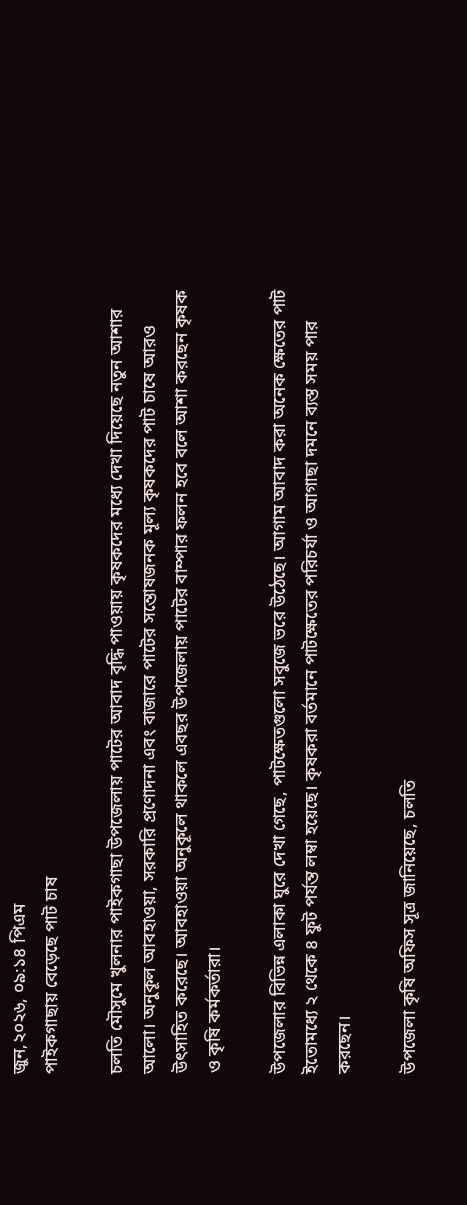জুন,২০২৬, ০৯:১৪ পিএম
পাইকগাছায় বেড়েছে পাট চাষ

চলতি মৌসুমে খুলনার পাইকগাছা উপজেলায় পাটের আবাদ বৃদ্ধি পাওয়ায় কৃষকদের মধ্যে দেখা দিয়েছে নতুন আশার আলো। অনুকূল আবহাওয়া, সরকারি প্রণোদনা এবং বাজারে পাটের সন্তোষজনক মূল্য কৃষকদের পাট চাষে আরও উৎসাহিত করেছে। আবহাওয়া অনুকূলে থাকলে এবছর উপজেলায় পাটের বাম্পার ফলন হবে বলে আশা করছেন কৃষক ও কৃষি কর্মকর্তারা।

উপজেলার বিভিন্ন এলাকা ঘুরে দেখা গেছে, পাটক্ষেতগুলো সবুজে ভরে উঠেছে। আগাম আবাদ করা অনেক ক্ষেতের পাট ইতোমধ্যে ২ থেকে ৪ ফুট পর্যন্ত লম্বা হয়েছে। কৃষকরা বর্তমানে পাটক্ষেতের পরিচর্যা ও আগাছা দমনে ব্যস্ত সময় পার করছেন।

উপজেলা কৃষি অফিস সূত্র জানিয়েছে, চলতি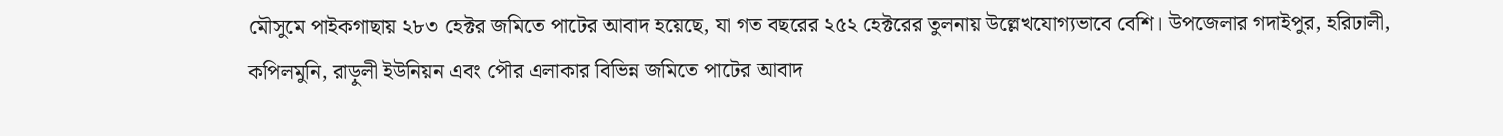মৌসুমে পাইকগাছায় ২৮৩ হেক্টর জমিতে পাটের আবাদ হয়েছে, যা গত বছরের ২৫২ হেক্টরের তুলনায় উল্লেখযোগ্যভাবে বেশি। উপজেলার গদাইপুর, হরিঢালী, কপিলমুনি, রাড়ুলী ইউনিয়ন এবং পৌর এলাকার বিভিন্ন জমিতে পাটের আবাদ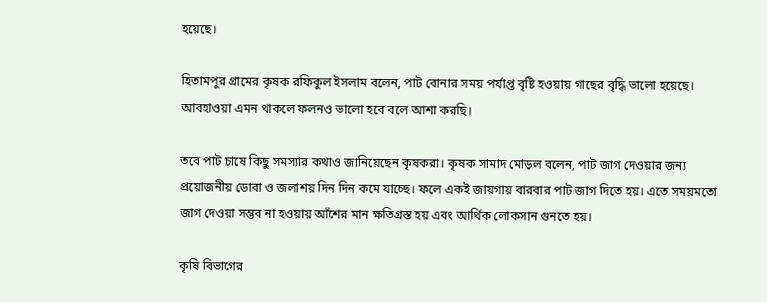হয়েছে।

হিতামপুর গ্রামের কৃষক রফিকুল ইসলাম বলেন, পাট বোনার সময় পর্যাপ্ত বৃষ্টি হওয়ায় গাছের বৃদ্ধি ভালো হয়েছে। আবহাওয়া এমন থাকলে ফলনও ভালো হবে বলে আশা করছি।

তবে পাট চাষে কিছু সমস্যার কথাও জানিয়েছেন কৃষকরা। কৃষক সামাদ মোড়ল বলেন, পাট জাগ দেওয়ার জন্য প্রয়োজনীয় ডোবা ও জলাশয় দিন দিন কমে যাচ্ছে। ফলে একই জায়গায় বারবার পাট জাগ দিতে হয়। এতে সময়মতো জাগ দেওয়া সম্ভব না হওয়ায় আঁশের মান ক্ষতিগ্রস্ত হয় এবং আর্থিক লোকসান গুনতে হয়।

কৃষি বিভাগের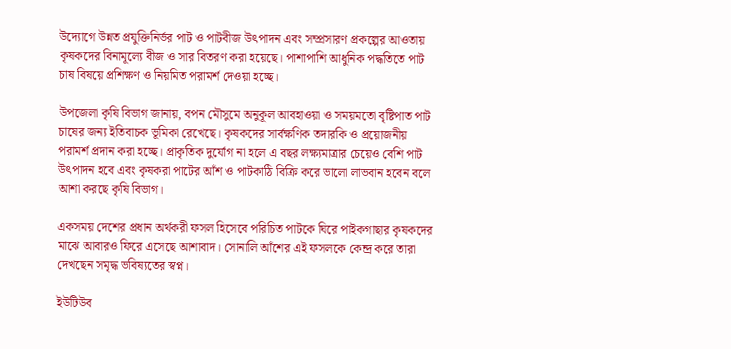উদ্যোগে উন্নত প্রযুক্তিনির্ভর পাট ও পাটবীজ উৎপাদন এবং সম্প্রসারণ প্রকল্পের আওতায় কৃষকদের বিনামূল্যে বীজ ও সার বিতরণ করা হয়েছে। পাশাপাশি আধুনিক পদ্ধতিতে পাট চাষ বিষয়ে প্রশিক্ষণ ও নিয়মিত পরামর্শ দেওয়া হচ্ছে।

উপজেলা কৃষি বিভাগ জানায়, বপন মৌসুমে অনুকূল আবহাওয়া ও সময়মতো বৃষ্টিপাত পাট চাষের জন্য ইতিবাচক ভূমিকা রেখেছে। কৃষকদের সার্বক্ষণিক তদারকি ও প্রয়োজনীয় পরামর্শ প্রদান করা হচ্ছে। প্রাকৃতিক দুর্যোগ না হলে এ বছর লক্ষ্যমাত্রার চেয়েও বেশি পাট উৎপাদন হবে এবং কৃষকরা পাটের আঁশ ও পাটকাঠি বিক্রি করে ভালো লাভবান হবেন বলে আশা করছে কৃষি বিভাগ।

একসময় দেশের প্রধান অর্থকরী ফসল হিসেবে পরিচিত পাটকে ঘিরে পাইকগাছার কৃষকদের মাঝে আবারও ফিরে এসেছে আশাবাদ। সোনালি আঁশের এই ফসলকে কেন্দ্র করে তারা দেখছেন সমৃদ্ধ ভবিষ্যতের স্বপ্ন।

ইউটিউব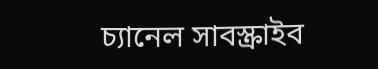চ্যানেল সাবস্ক্রাইব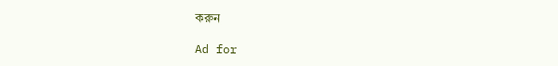করুন

Ad for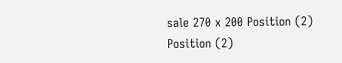sale 270 x 200 Position (2)
Position (2)